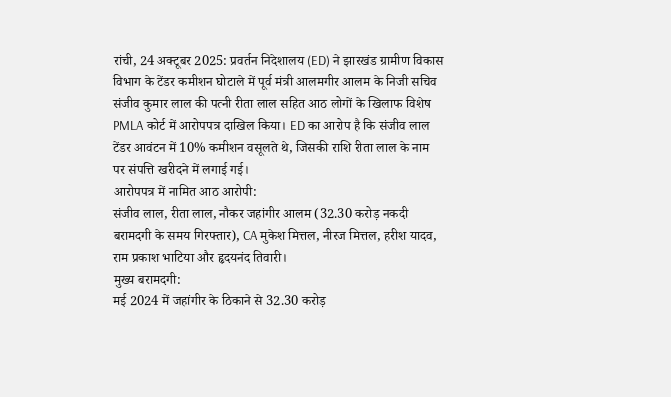रांची, 24 अक्टूबर 2025: प्रवर्तन निदेशालय (ED) ने झारखंड ग्रामीण विकास विभाग के टेंडर कमीशन घोटाले में पूर्व मंत्री आलमगीर आलम के निजी सचिव संजीव कुमार लाल की पत्नी रीता लाल सहित आठ लोगों के खिलाफ विशेष PMLA कोर्ट में आरोपपत्र दाखिल किया। ED का आरोप है कि संजीव लाल टेंडर आवंटन में 10% कमीशन वसूलते थे, जिसकी राशि रीता लाल के नाम पर संपत्ति खरीदने में लगाई गई।
आरोपपत्र में नामित आठ आरोपी:
संजीव लाल, रीता लाल, नौकर जहांगीर आलम (32.30 करोड़ नकदी बरामदगी के समय गिरफ्तार), CA मुकेश मित्तल, नीरज मित्तल, हरीश यादव, राम प्रकाश भाटिया और हृदयनंद तिवारी।
मुख्य बरामदगी:
मई 2024 में जहांगीर के ठिकाने से 32.30 करोड़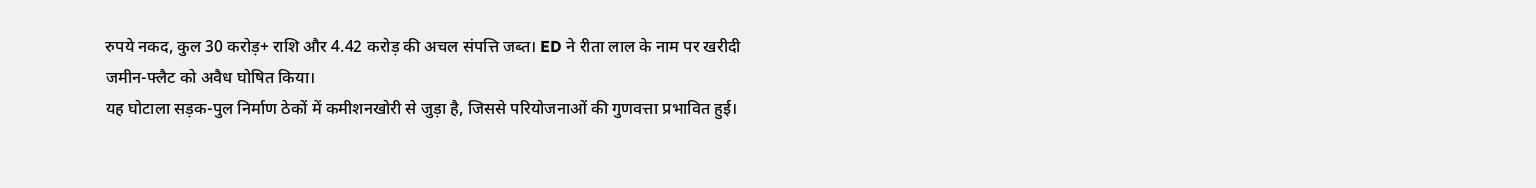रुपये नकद, कुल 30 करोड़+ राशि और 4.42 करोड़ की अचल संपत्ति जब्त। ED ने रीता लाल के नाम पर खरीदी जमीन-फ्लैट को अवैध घोषित किया।
यह घोटाला सड़क-पुल निर्माण ठेकों में कमीशनखोरी से जुड़ा है, जिससे परियोजनाओं की गुणवत्ता प्रभावित हुई।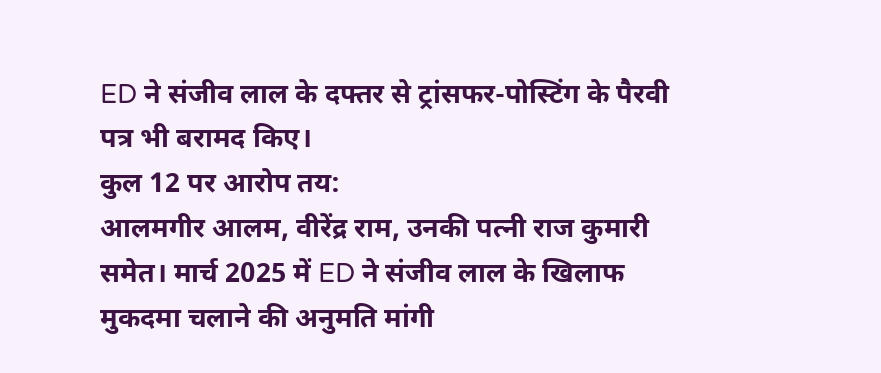ED ने संजीव लाल के दफ्तर से ट्रांसफर-पोस्टिंग के पैरवी पत्र भी बरामद किए।
कुल 12 पर आरोप तय:
आलमगीर आलम, वीरेंद्र राम, उनकी पत्नी राज कुमारी समेत। मार्च 2025 में ED ने संजीव लाल के खिलाफ मुकदमा चलाने की अनुमति मांगी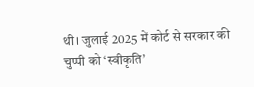थी। जुलाई 2025 में कोर्ट से सरकार की चुप्पी को ‘स्वीकृति’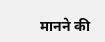मानने की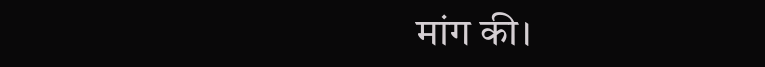मांग की।